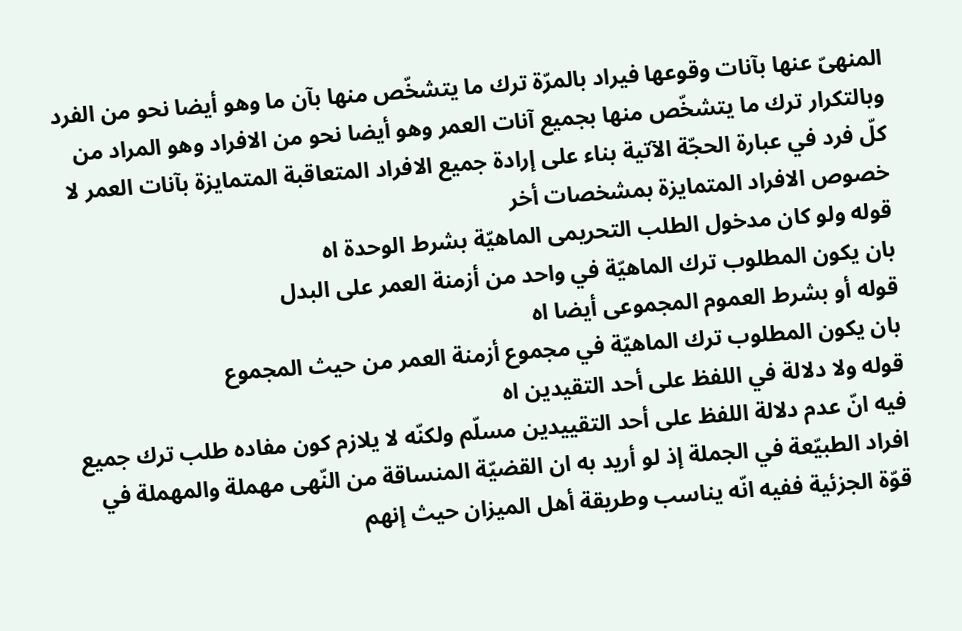المنهىّ عنها بآنات وقوعها فيراد بالمرّة ترك ما يتشخّص منها بآن ما وهو أيضا نحو من الفرد وبالتكرار ترك ما يتشخّص منها بجميع آنات العمر وهو أيضا نحو من الافراد وهو المراد من كلّ فرد في عبارة الحجّة الآتية بناء على إرادة جميع الافراد المتعاقبة المتمايزة بآنات العمر لا خصوص الافراد المتمايزة بمشخصات أخر
قوله ولو كان مدخول الطلب التحريمى الماهيّة بشرط الوحدة اه
بان يكون المطلوب ترك الماهيّة في واحد من أزمنة العمر على البدل
قوله أو بشرط العموم المجموعى أيضا اه
بان يكون المطلوب ترك الماهيّة في مجموع أزمنة العمر من حيث المجموع
قوله ولا دلالة في اللفظ على أحد التقيدين اه
فيه انّ عدم دلالة اللفظ على أحد التقييدين مسلّم ولكنّه لا يلازم كون مفاده طلب ترك جميع افراد الطبيّعة في الجملة إذ لو أريد به ان القضيّة المنساقة من النّهى مهملة والمهملة في قوّة الجزئية ففيه انّه يناسب وطريقة أهل الميزان حيث إنهم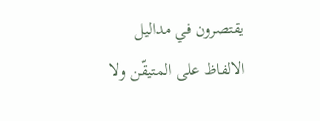يقتصرون في مداليل الالفاظ على المتيقّن ولا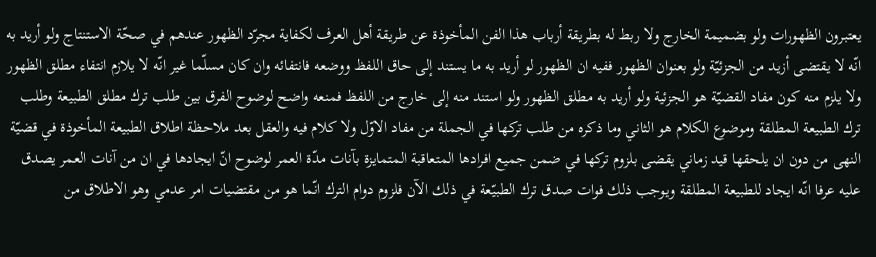يعتبرون الظهورات ولو بضميمة الخارج ولا ربط له بطريقة أرباب هذا الفن المأخوذة عن طريقة أهل العرف لكفاية مجرّد الظهور عندهم في صحّة الاستنتاج ولو أريد به انّه لا يقتضى أزيد من الجزئيّة ولو بعنوان الظهور ففيه ان الظهور لو أريد به ما يستند إلى حاق اللفظ ووضعه فانتفائه وان كان مسلّما غير انّه لا يلازم انتفاء مطلق الظهور ولا يلزم منه كون مفاد القضيّة هو الجزئية ولو أريد به مطلق الظهور ولو استند منه إلى خارج من اللفظ فمنعه واضح لوضوح الفرق بين طلب ترك مطلق الطبيعة وطلب ترك الطبيعة المطلقة وموضوع الكلام هو الثاني وما ذكره من طلب تركها في الجملة من مفاد الاوّل ولا كلام فيه والعقل بعد ملاحظة اطلاق الطبيعة المأخوذة في قضيّة النهى من دون ان يلحقها قيد زماني يقضى بلزوم تركها في ضمن جميع افرادها المتعاقبة المتمايزة بآنات مدّة العمر لوضوح انّ ايجادها في ان من آنات العمر يصدق عليه عرفا انّه ايجاد للطبيعة المطلقة ويوجب ذلك فوات صدق ترك الطبيّعة في ذلك الآن فلزوم دوام الترك انّما هو من مقتضيات امر عدمي وهو الاطلاق من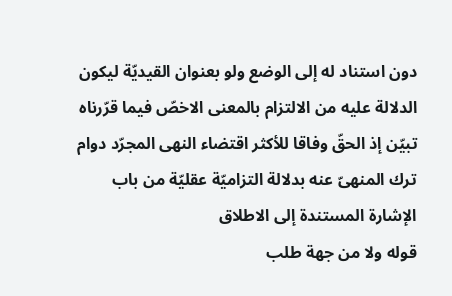دون استناد له إلى الوضع ولو بعنوان القيديّة ليكون الدلالة عليه من الالتزام بالمعنى الاخصّ فيما قرّرناه تبيّن إذ الحقّ وفاقا للأكثر اقتضاء النهى المجرّد دوام ترك المنهىّ عنه بدلالة التزاميّة عقليّة من باب الإشارة المستندة إلى الاطلاق
قوله ولا من جهة طلب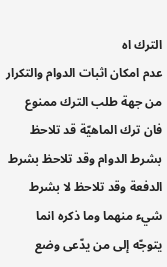الترك اه
عدم امكان اثبات الدوام والتكرار من جهة طلب الترك ممنوع فان ترك الماهيّة قد تلاحظ بشرط الدوام وقد تلاحظ بشرط الدفعة وقد تلاحظ لا بشرط شيء منهما وما ذكره انما يتوجّه إلى من يدّعى وضع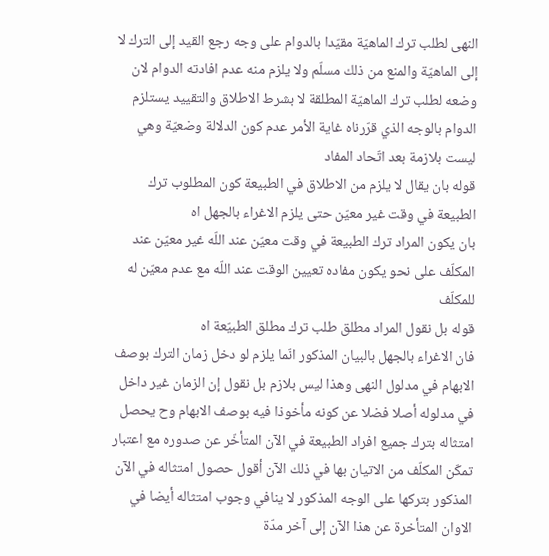النهى لطلب ترك الماهيّة مقيّدا بالدوام على وجه رجع القيد إلى الترك لا إلى الماهيّة والمنع من ذلك مسلّم ولا يلزم منه عدم افادته الدوام لان وضعه لطلب ترك الماهيّة المطلقة لا بشرط الاطلاق والتقييد يستلزم الدوام بالوجه الذي قرّرناه غاية الأمر عدم كون الدلالة وضعيّة وهي ليست بلازمة بعد اتّحاد المفاد
قوله بان يقال لا يلزم من الاطلاق في الطبيعة كون المطلوب ترك الطبيعة في وقت غير معيّن حتى يلزم الاغراء بالجهل اه
بان يكون المراد ترك الطبيعة في وقت معيّن عند اللّه غير معيّن عند المكلّف على نحو يكون مفاده تعيين الوقت عند اللّه مع عدم معيّن له للمكلّف
قوله بل نقول المراد مطلق طلب ترك مطلق الطبيّعة اه
فان الاغراء بالجهل بالبيان المذكور انّما يلزم لو دخل زمان الترك بوصف الابهام في مدلول النهى وهذا ليس بلازم بل نقول إن الزمان غير داخل في مدلوله أصلا فضلا عن كونه مأخوذا فيه بوصف الابهام وح يحصل امتثاله بترك جميع افراد الطبيعة في الآن المتأخّر عن صدوره مع اعتبار تمكّن المكلّف من الاتيان بها في ذلك الآن أقول حصول امتثاله في الآن المذكور بتركها على الوجه المذكور لا ينافي وجوب امتثاله أيضا في الاوان المتأخرة عن هذا الآن إلى آخر مدّة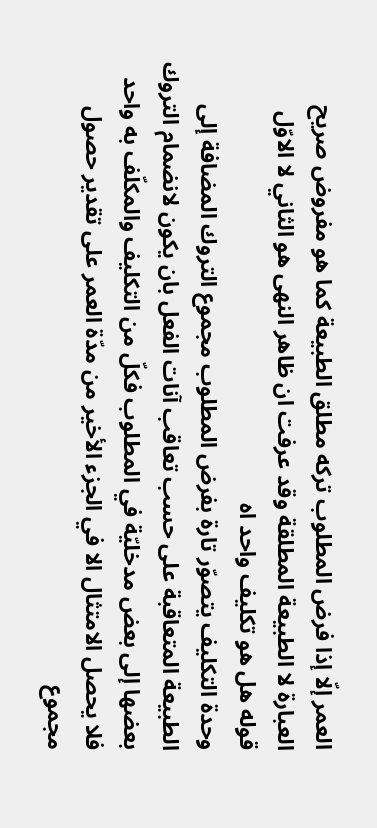العمر إلّا إذا فرض المطلوب تركه مطلق الطبيعة كما هو مفروض صريح العبارة لا الطبيعة المطلقة وقد عرفت ان ظاهر النهى هو الثاني لا الاوّل
قوله هل هو تكليف واحد اه
وحدة التكليف يتصوّر تارة بفرض المطلوب مجموع التروك المضافة إلى الطبيعة المتعاقبة على حسب تعاقب آنات الفعل بان يكون لانضمام التروك بعضها إلى بعض مدخليّة في المطلوب فكلّ من التكليف والمكلّف به واحد فلا يحصل الامتثال الا في الجزء الأخير من مدّة العمر على تقدير حصول مجموع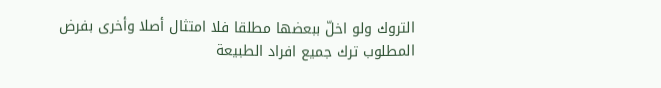التروك ولو اخلّ ببعضها مطلقا فلا امتثال أصلا وأخرى بفرض المطلوب ترك جميع افراد الطبيعة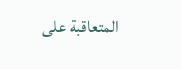المتعاقبة على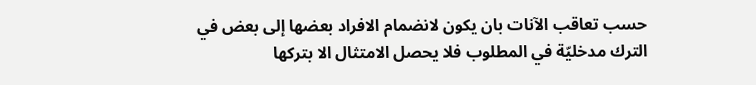حسب تعاقب الآنات بان يكون لانضمام الافراد بعضها إلى بعض في الترك مدخليّة في المطلوب فلا يحصل الامتثال الا بتركها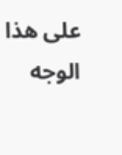على هذا الوجه